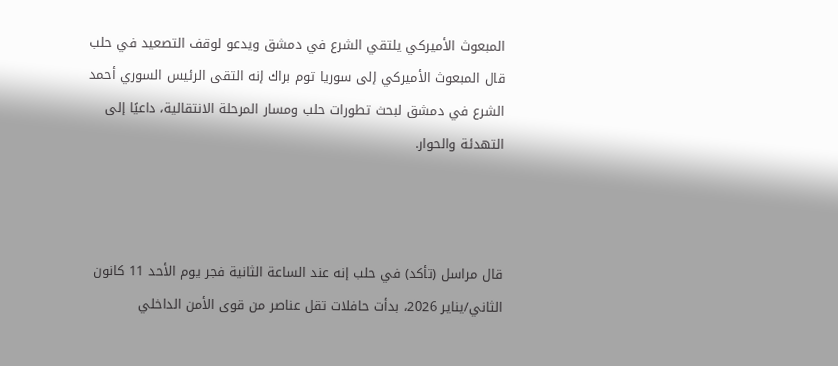المبعوث الأميركي يلتقي الشرع في دمشق ويدعو لوقف التصعيد في حلب
قال المبعوث الأميركي إلى سوريا توم براك إنه التقى الرئيس السوري أحمد الشرع في دمشق لبحث تطورات حلب ومسار المرحلة الانتقالية، داعيًا إلى التهدئة والحوار.



قال مراسل (تأكد) في حلب إنه عند الساعة الثانية فجر يوم الأحد 11 كانون الثاني/يناير 2026، بدأت حافلات تقل عناصر من قوى الأمن الداخلي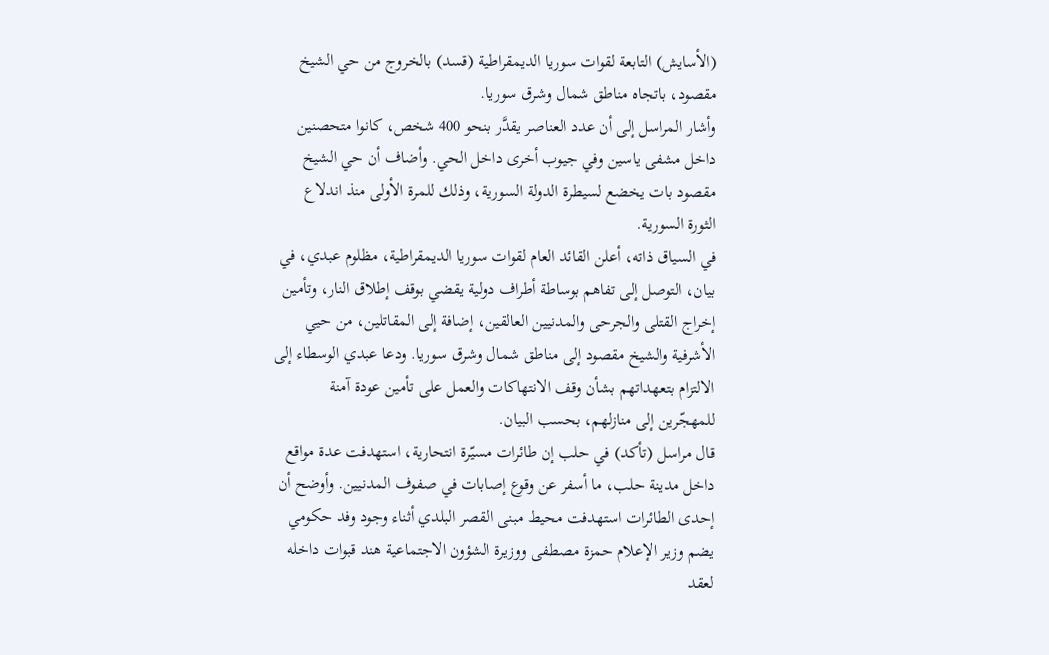(الأسايش) التابعة لقوات سوريا الديمقراطية (قسد) بالخروج من حي الشيخ مقصود، باتجاه مناطق شمال وشرق سوريا.
وأشار المراسل إلى أن عدد العناصر يقدَّر بنحو 400 شخص، كانوا متحصنين داخل مشفى ياسين وفي جيوب أخرى داخل الحي. وأضاف أن حي الشيخ مقصود بات يخضع لسيطرة الدولة السورية، وذلك للمرة الأولى منذ اندلاع الثورة السورية.
في السياق ذاته، أعلن القائد العام لقوات سوريا الديمقراطية، مظلوم عبدي، في بيان، التوصل إلى تفاهم بوساطة أطراف دولية يقضي بوقف إطلاق النار، وتأمين إخراج القتلى والجرحى والمدنيين العالقين، إضافة إلى المقاتلين، من حيي الأشرفية والشيخ مقصود إلى مناطق شمال وشرق سوريا. ودعا عبدي الوسطاء إلى الالتزام بتعهداتهم بشأن وقف الانتهاكات والعمل على تأمين عودة آمنة للمهجّرين إلى منازلهم، بحسب البيان.
قال مراسل (تأكد) في حلب إن طائرات مسيّرة انتحارية، استهدفت عدة مواقع داخل مدينة حلب، ما أسفر عن وقوع إصابات في صفوف المدنيين. وأوضح أن إحدى الطائرات استهدفت محيط مبنى القصر البلدي أثناء وجود وفد حكومي يضم وزير الإعلام حمزة مصطفى ووزيرة الشؤون الاجتماعية هند قبوات داخله لعقد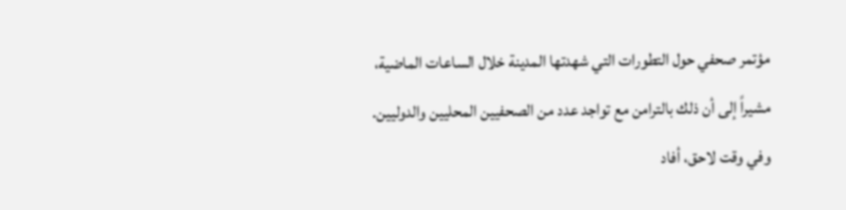مؤتمر صحفي حول التطورات التي شهدتها المدينة خلال الساعات الماضية، مشيراً إلى أن ذلك بالترامن مع تواجد عدد من الصحفيين المحليين والدوليين.
وفي وقت لاحق، أفاد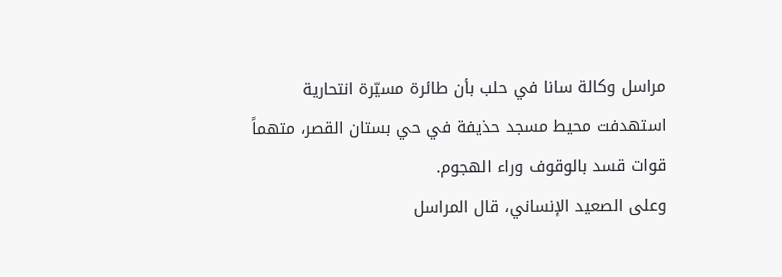مراسل وكالة سانا في حلب بأن طائرة مسيّرة انتحارية استهدفت محيط مسجد حذيفة في حي بستان القصر، متهماً قوات قسد بالوقوف وراء الهجوم.
وعلى الصعيد الإنساني، قال المراسل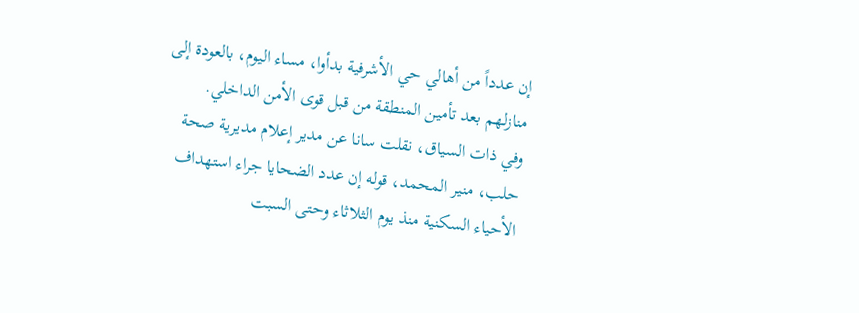إن عدداً من أهالي حي الأشرفية بدأوا، مساء اليوم، بالعودة إلى منازلهم بعد تأمين المنطقة من قبل قوى الأمن الداخلي.
وفي ذات السياق، نقلت سانا عن مدير إعلام مديرية صحة حلب، منير المحمد، قوله إن عدد الضحايا جراء استهداف الأحياء السكنية منذ يوم الثلاثاء وحتى السبت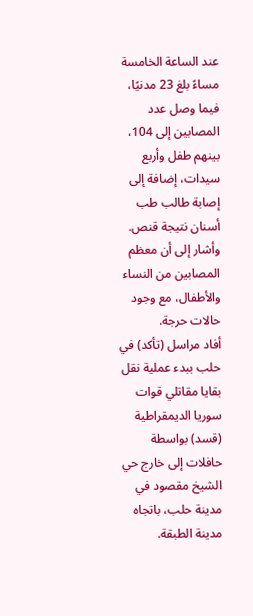عند الساعة الخامسة مساءً بلغ 23 مدنيًا، فيما وصل عدد المصابين إلى 104، بينهم طفل وأربع سيدات، إضافة إلى إصابة طالب طب أسنان نتيجة قنص. وأشار إلى أن معظم المصابين من النساء والأطفال، مع وجود حالات حرجة.
أفاد مراسل (تأكد) في حلب ببدء عملية نقل بقايا مقاتلي قوات سوريا الديمقراطية (قسد) بواسطة حافلات إلى خارج حي الشيخ مقصود في مدينة حلب، باتجاه مدينة الطبقة.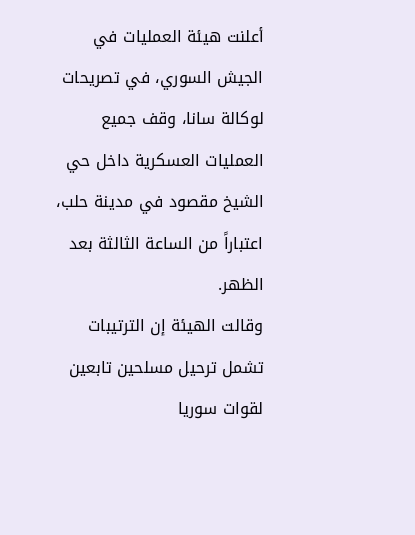أعلنت هيئة العمليات في الجيش السوري، في تصريحات لوكالة سانا، وقف جميع العمليات العسكرية داخل حي الشيخ مقصود في مدينة حلب، اعتباراً من الساعة الثالثة بعد الظهر.
وقالت الهيئة إن الترتيبات تشمل ترحيل مسلحين تابعين لقوات سوريا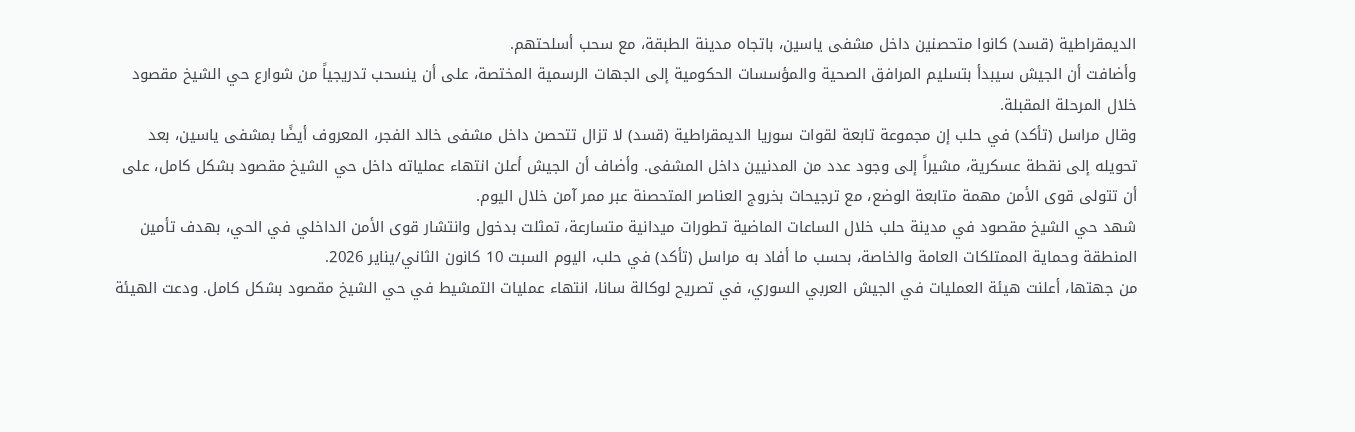الديمقراطية (قسد) كانوا متحصنين داخل مشفى ياسين، باتجاه مدينة الطبقة، مع سحب أسلحتهم.
وأضافت أن الجيش سيبدأ بتسليم المرافق الصحية والمؤسسات الحكومية إلى الجهات الرسمية المختصة، على أن ينسحب تدريجياً من شوارع حي الشيخ مقصود خلال المرحلة المقبلة.
وقال مراسل (تأكد) في حلب إن مجموعة تابعة لقوات سوريا الديمقراطية (قسد) لا تزال تتحصن داخل مشفى خالد الفجر، المعروف أيضًا بمشفى ياسين، بعد تحويله إلى نقطة عسكرية، مشيراً إلى وجود عدد من المدنيين داخل المشفى. وأضاف أن الجيش أعلن انتهاء عملياته داخل حي الشيخ مقصود بشكل كامل، على أن تتولى قوى الأمن مهمة متابعة الوضع، مع ترجيحات بخروج العناصر المتحصنة عبر ممر آمن خلال اليوم.
شهد حي الشيخ مقصود في مدينة حلب خلال الساعات الماضية تطورات ميدانية متسارعة، تمثلت بدخول وانتشار قوى الأمن الداخلي في الحي، بهدف تأمين المنطقة وحماية الممتلكات العامة والخاصة، بحسب ما أفاد به مراسل (تأكد) في حلب، اليوم السبت 10 كانون الثاني/يناير 2026.
من جهتها، أعلنت هيئة العمليات في الجيش العربي السوري، في تصريح لوكالة سانا، انتهاء عمليات التمشيط في حي الشيخ مقصود بشكل كامل. ودعت الهيئة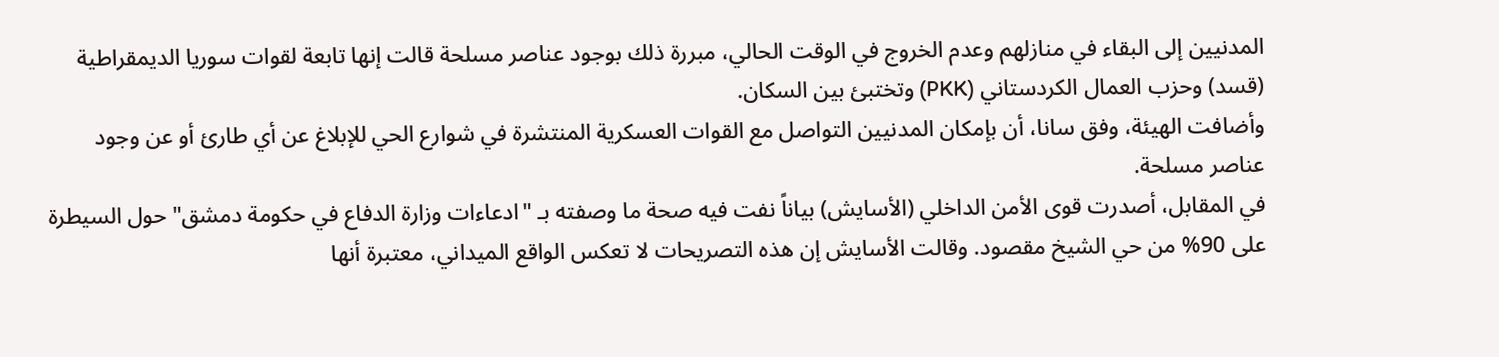المدنيين إلى البقاء في منازلهم وعدم الخروج في الوقت الحالي، مبررة ذلك بوجود عناصر مسلحة قالت إنها تابعة لقوات سوريا الديمقراطية (قسد) وحزب العمال الكردستاني (PKK) وتختبئ بين السكان.
وأضافت الهيئة، وفق سانا، أن بإمكان المدنيين التواصل مع القوات العسكرية المنتشرة في شوارع الحي للإبلاغ عن أي طارئ أو عن وجود عناصر مسلحة.
في المقابل، أصدرت قوى الأمن الداخلي (الأسايش) بياناً نفت فيه صحة ما وصفته بـ "ادعاءات وزارة الدفاع في حكومة دمشق" حول السيطرة على 90% من حي الشيخ مقصود. وقالت الأسايش إن هذه التصريحات لا تعكس الواقع الميداني، معتبرة أنها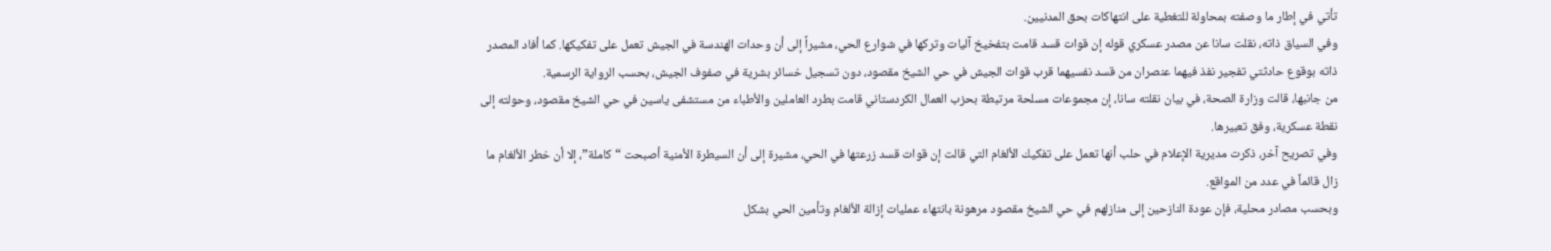تأتي في إطار ما وصفته بمحاولة للتغطية على انتهاكات بحق المدنيين.
وفي السياق ذاته، نقلت سانا عن مصدر عسكري قوله إن قوات قسد قامت بتفخيخ آليات وتركها في شوارع الحي، مشيراً إلى أن وحدات الهندسة في الجيش تعمل على تفكيكها. كما أفاد المصدر ذاته بوقوع حادثتي تفجير نفذ فيهما عنصران من قسد نفسيهما قرب قوات الجيش في حي الشيخ مقصود، دون تسجيل خسائر بشرية في صفوف الجيش، بحسب الرواية الرسمية.
من جانبها، قالت وزارة الصحة، في بيان نقلته سانا، إن مجموعات مسلحة مرتبطة بحزب العمال الكردستاني قامت بطرد العاملين والأطباء من مستشفى ياسين في حي الشيخ مقصود، وحولته إلى نقطة عسكرية، وفق تعبيرها.
وفي تصريح آخر، ذكرت مديرية الإعلام في حلب أنها تعمل على تفكيك الألغام التي قالت إن قوات قسد زرعتها في الحي، مشيرة إلى أن السيطرة الأمنية أصبحت “كاملة”، إلا أن خطر الألغام ما زال قائماً في عدد من المواقع.
وبحسب مصادر محلية، فإن عودة النازحين إلى منازلهم في حي الشيخ مقصود مرهونة بانتهاء عمليات إزالة الألغام وتأمين الحي بشكل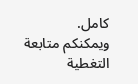كامل.
ويمكنكم متابعة التغطية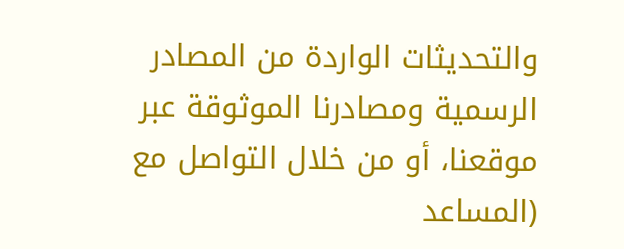والتحديثات الواردة من المصادر الرسمية ومصادرنا الموثوقة عبر موقعنا، أو من خلال التواصل مع (المساعد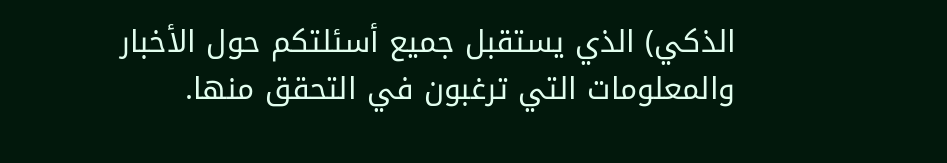الذكي) الذي يستقبل جميع أسئلتكم حول الأخبار والمعلومات التي ترغبون في التحقق منها.